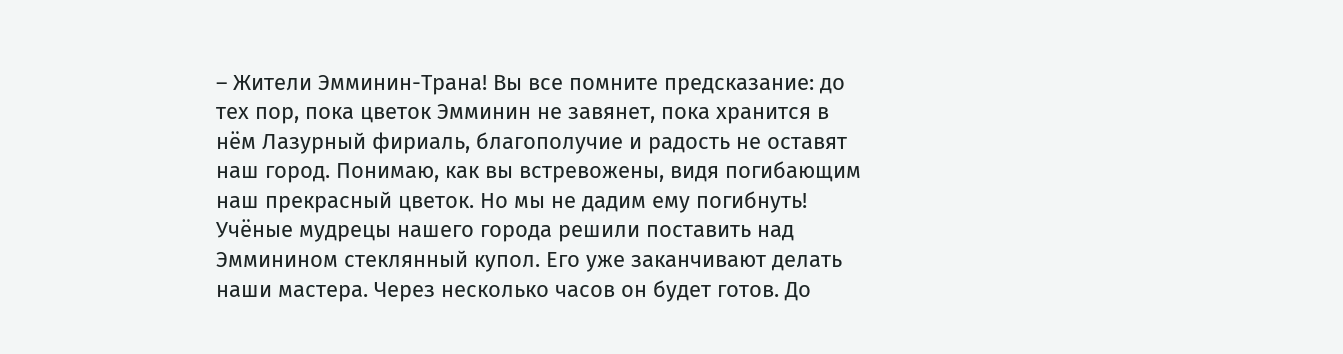– Жители Эмминин-Трана! Вы все помните предсказание: до тех пор, пока цветок Эмминин не завянет, пока хранится в нём Лазурный фириаль, благополучие и радость не оставят наш город. Понимаю, как вы встревожены, видя погибающим наш прекрасный цветок. Но мы не дадим ему погибнуть! Учёные мудрецы нашего города решили поставить над Эмминином стеклянный купол. Его уже заканчивают делать наши мастера. Через несколько часов он будет готов. До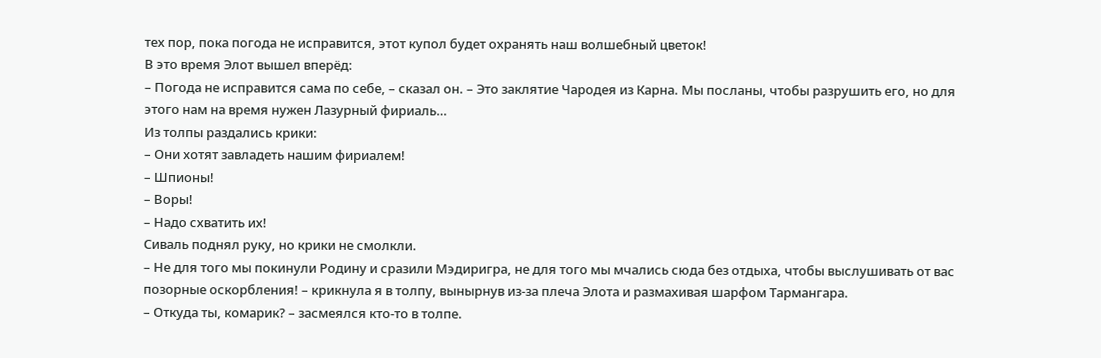тех пор, пока погода не исправится, этот купол будет охранять наш волшебный цветок!
В это время Элот вышел вперёд:
– Погода не исправится сама по себе, – сказал он. – Это заклятие Чародея из Карна. Мы посланы, чтобы разрушить его, но для этого нам на время нужен Лазурный фириаль…
Из толпы раздались крики:
– Они хотят завладеть нашим фириалем!
– Шпионы!
– Воры!
– Надо схватить их!
Сиваль поднял руку, но крики не смолкли.
– Не для того мы покинули Родину и сразили Мэдиригра, не для того мы мчались сюда без отдыха, чтобы выслушивать от вас позорные оскорбления! – крикнула я в толпу, вынырнув из-за плеча Элота и размахивая шарфом Тармангара.
– Откуда ты, комарик? – засмеялся кто-то в толпе.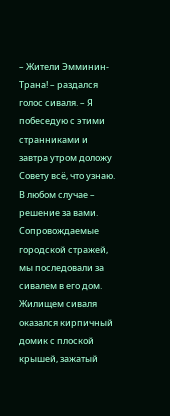– Жители Эмминин-Трана! – раздался голос сиваля. – Я побеседую с этими странниками и завтра утром доложу Совету всё, что узнаю. В любом случае – решение за вами.
Сопровождаемые городской стражей, мы последовали за сивалем в его дом. Жилищем сиваля оказался кирпичный домик с плоской крышей, зажатый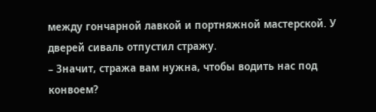между гончарной лавкой и портняжной мастерской. У дверей сиваль отпустил стражу.
– Значит, стража вам нужна, чтобы водить нас под конвоем?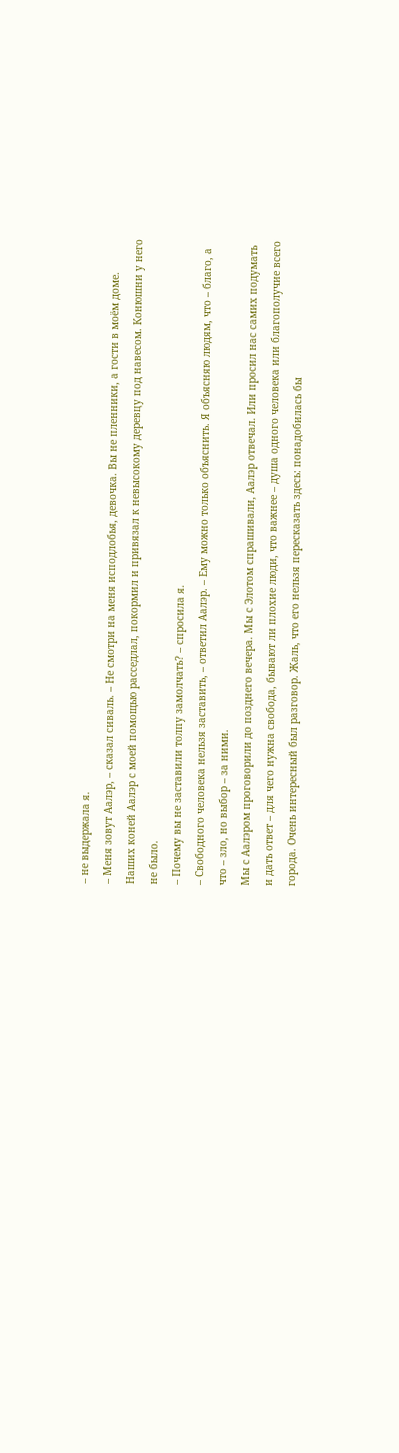– не выдержала я.
– Меня зовут Аалэр, – сказал сиваль. – Не смотри на меня исподлобья, девочка. Вы не пленники, а гости в моём доме.
Наших коней Аалэр с моей помощью расседлал, покормил и привязал к невысокому деревцу под навесом. Конюшни у него не было.
– Почему вы не заставили толпу замолчать? – спросила я.
– Свободного человека нельзя заставить, – ответил Аалэр. – Ему можно только объяснить. Я объясняю людям, что – благо, а что – зло, но выбор – за ними.
Мы с Аалэром проговорили до позднего вечера. Мы с Элотом спрашивали, Аалэр отвечал. Или просил нас самих подумать и дать ответ – для чего нужна свобода, бывают ли плохие люди, что важнее – душа одного человека или благополучие всего города. Очень интересный был разговор. Жаль, что его нельзя пересказать здесь: понадобилась бы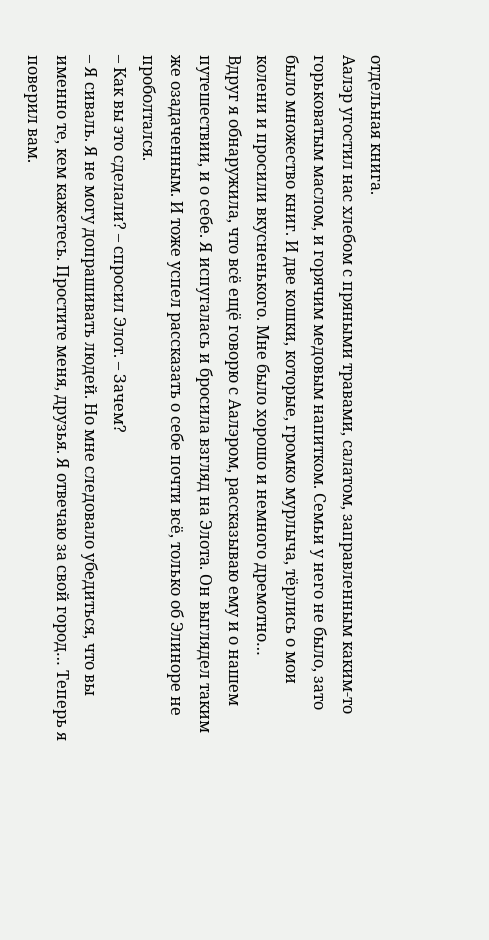отдельная книга.
Аалэр угостил нас хлебом с пряными травами, салатом, заправленным каким-то горьковатым маслом, и горячим медовым напитком. Семьи у него не было, зато было множество книг. И две кошки, которые, громко мурлыча, тёрлись о мои колени и просили вкусненького. Мне было хорошо и немного дремотно…
Вдруг я обнаружила, что всё ещё говорю с Аалэром, рассказываю ему и о нашем путешествии, и о себе. Я испугалась и бросила взгляд на Элота. Он выглядел таким же озадаченным. И тоже успел рассказать о себе почти всё, только об Элиноре не проболтался.
– Как вы это сделали? – спросил Элот. – Зачем?
– Я сиваль. Я не могу допрашивать людей. Но мне следовало убедиться, что вы именно те, кем кажетесь. Простите меня, друзья. Я отвечаю за свой город… Теперь я поверил вам.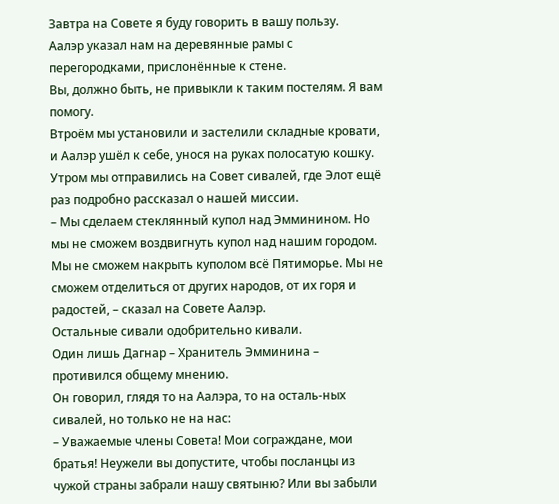Завтра на Совете я буду говорить в вашу пользу.
Аалэр указал нам на деревянные рамы с перегородками, прислонённые к стене.
Вы, должно быть, не привыкли к таким постелям. Я вам помогу.
Втроём мы установили и застелили складные кровати, и Аалэр ушёл к себе, унося на руках полосатую кошку.
Утром мы отправились на Совет сивалей, где Элот ещё раз подробно рассказал о нашей миссии.
– Мы сделаем стеклянный купол над Эмминином. Но мы не сможем воздвигнуть купол над нашим городом. Мы не сможем накрыть куполом всё Пятиморье. Мы не сможем отделиться от других народов, от их горя и радостей, – сказал на Совете Аалэр.
Остальные сивали одобрительно кивали.
Один лишь Дагнар – Хранитель Эмминина – противился общему мнению.
Он говорил, глядя то на Аалэра, то на осталь-ных сивалей, но только не на нас:
– Уважаемые члены Совета! Мои сограждане, мои братья! Неужели вы допустите, чтобы посланцы из чужой страны забрали нашу святыню? Или вы забыли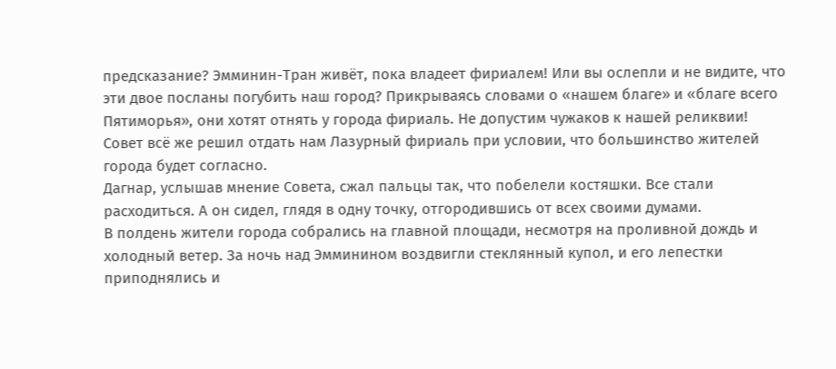предсказание? Эмминин-Тран живёт, пока владеет фириалем! Или вы ослепли и не видите, что эти двое посланы погубить наш город? Прикрываясь словами о «нашем благе» и «благе всего Пятиморья», они хотят отнять у города фириаль. Не допустим чужаков к нашей реликвии!
Совет всё же решил отдать нам Лазурный фириаль при условии, что большинство жителей города будет согласно.
Дагнар, услышав мнение Совета, сжал пальцы так, что побелели костяшки. Все стали расходиться. А он сидел, глядя в одну точку, отгородившись от всех своими думами.
В полдень жители города собрались на главной площади, несмотря на проливной дождь и холодный ветер. За ночь над Эмминином воздвигли стеклянный купол, и его лепестки приподнялись и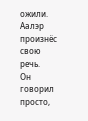ожили.
Аалэр произнёс свою речь.
Он говорил просто,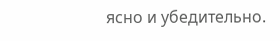ясно и убедительно.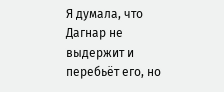Я думала, что Дагнар не выдержит и перебьёт его, но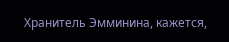Хранитель Эмминина, кажется,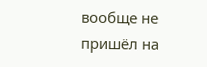вообще не пришёл на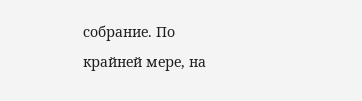собрание. По крайней мере, на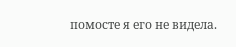помосте я его не видела.